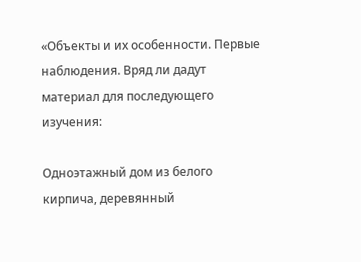«Объекты и их особенности. Первые наблюдения. Вряд ли дадут материал для последующего изучения:

Одноэтажный дом из белого кирпича, деревянный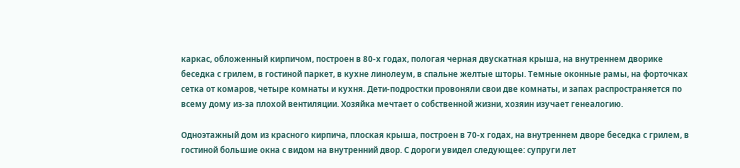каркас, обложенный кирпичом, построен в 80-х годах, пологая черная двускатная крыша, на внутреннем дворике беседка с грилем, в гостиной паркет, в кухне линолеум, в спальне желтые шторы. Темные оконные рамы, на форточках сетка от комаров, четыре комнаты и кухня. Дети-подростки провоняли свои две комнаты, и запах распространяется по всему дому из-за плохой вентиляции. Хозяйка мечтает о собственной жизни, хозяин изучает генеалогию.

Одноэтажный дом из красного кирпича, плоская крыша, построен в 70-х годах, на внутреннем дворе беседка с грилем, в гостиной большие окна с видом на внутренний двор. С дороги увидел следующее: супруги лет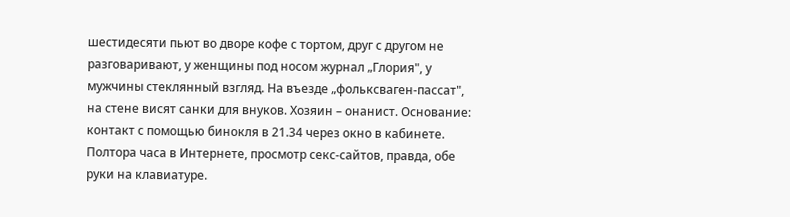шестидесяти пьют во дворе кофе с тортом, друг с другом не разговаривают, у женщины под носом журнал „Глория", у мужчины стеклянный взгляд. На въезде „фольксваген-пассат", на стене висят санки для внуков. Хозяин – онанист. Основание: контакт с помощью бинокля в 21.34 через окно в кабинете. Полтора часа в Интернете, просмотр секс-сайтов, правда, обе руки на клавиатуре.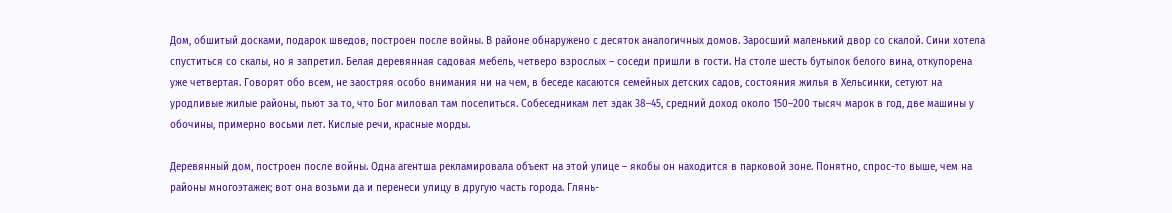Дом, обшитый досками, подарок шведов, построен после войны. В районе обнаружено с десяток аналогичных домов. Заросший маленький двор со скалой. Сини хотела спуститься со скалы, но я запретил. Белая деревянная садовая мебель, четверо взрослых – соседи пришли в гости. На столе шесть бутылок белого вина, откупорена уже четвертая. Говорят обо всем, не заостряя особо внимания ни на чем, в беседе касаются семейных детских садов, состояния жилья в Хельсинки, сетуют на уродливые жилые районы, пьют за то, что Бог миловал там поселиться. Собеседникам лет эдак 38–45, средний доход около 150–200 тысяч марок в год, две машины у обочины, примерно восьми лет. Кислые речи, красные морды.

Деревянный дом, построен после войны. Одна агентша рекламировала объект на этой улице – якобы он находится в парковой зоне. Понятно, спрос-то выше, чем на районы многоэтажек; вот она возьми да и перенеси улицу в другую часть города. Глянь-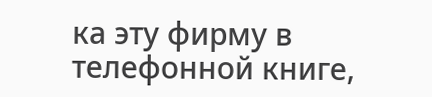ка эту фирму в телефонной книге,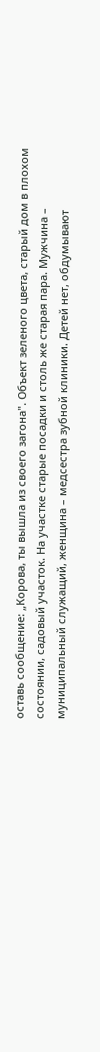оставь сообщение: „Корова, ты вышла из своего загона". Объект зеленого цвета, старый дом в плохом состоянии, садовый участок. На участке старые посадки и столь же старая пара. Мужчина – муниципальный служащий, женщина – медсестра зубной клиники. Детей нет, обдумывают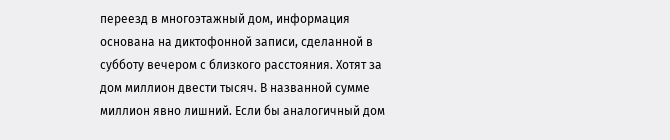переезд в многоэтажный дом, информация основана на диктофонной записи, сделанной в субботу вечером с близкого расстояния. Хотят за дом миллион двести тысяч. В названной сумме миллион явно лишний. Если бы аналогичный дом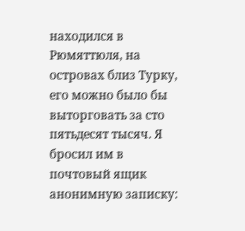находился в Рюмяттюля, на островах близ Турку, его можно было бы выторговать за сто пятьдесят тысяч. Я бросил им в почтовый ящик анонимную записку: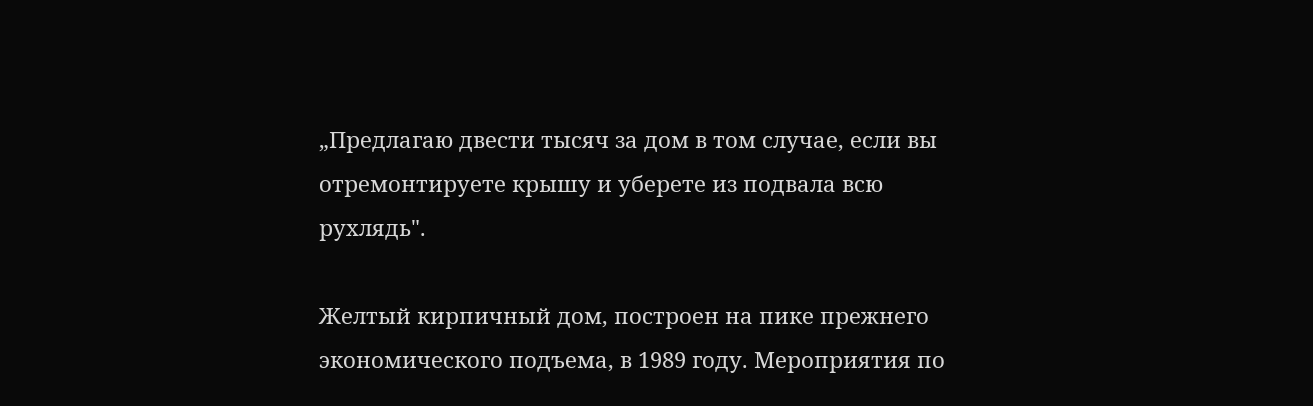„Предлагаю двести тысяч за дом в том случае, если вы отремонтируете крышу и уберете из подвала всю рухлядь".

Желтый кирпичный дом, построен на пике прежнего экономического подъема, в 1989 году. Мероприятия по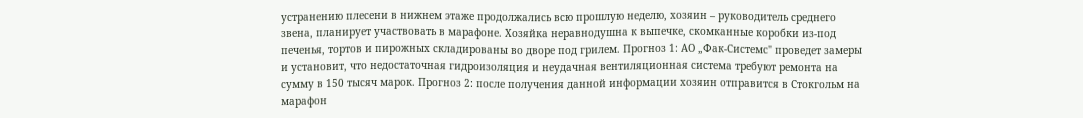устранению плесени в нижнем этаже продолжались всю прошлую неделю, хозяин – руководитель среднего звена, планирует участвовать в марафоне. Хозяйка неравнодушна к выпечке, скомканные коробки из-под печенья, тортов и пирожных складированы во дворе под грилем. Прогноз 1: АО „Фак-Системс" проведет замеры и установит, что недостаточная гидроизоляция и неудачная вентиляционная система требуют ремонта на сумму в 150 тысяч марок. Прогноз 2: после получения данной информации хозяин отправится в Стокгольм на марафон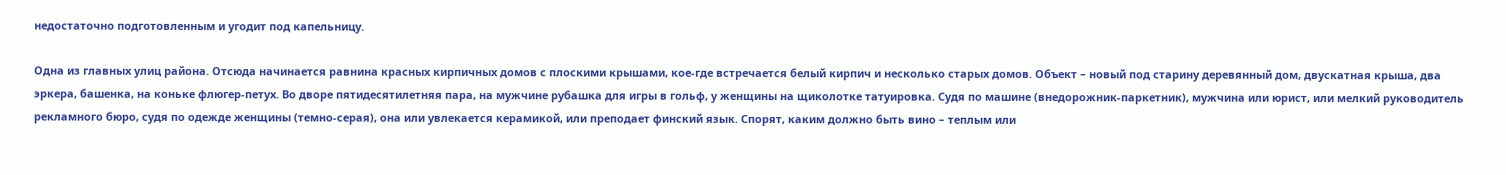недостаточно подготовленным и угодит под капельницу.

Одна из главных улиц района. Отсюда начинается равнина красных кирпичных домов с плоскими крышами, кое-где встречается белый кирпич и несколько старых домов. Объект – новый под старину деревянный дом, двускатная крыша, два эркера, башенка, на коньке флюгер-петух. Во дворе пятидесятилетняя пара, на мужчине рубашка для игры в гольф, у женщины на щиколотке татуировка. Судя по машине (внедорожник-паркетник), мужчина или юрист, или мелкий руководитель рекламного бюро, судя по одежде женщины (темно-серая), она или увлекается керамикой, или преподает финский язык. Спорят, каким должно быть вино – теплым или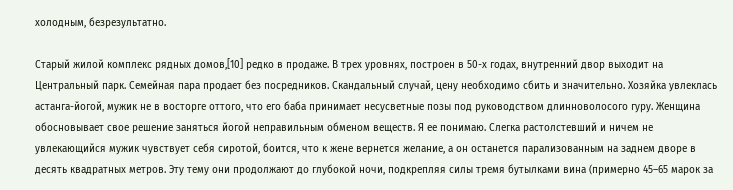холодным, безрезультатно.

Старый жилой комплекс рядных домов,[10] редко в продаже. В трех уровнях, построен в 50-х годах, внутренний двор выходит на Центральный парк. Семейная пара продает без посредников. Скандальный случай, цену необходимо сбить и значительно. Хозяйка увлеклась астанга-йогой, мужик не в восторге оттого, что его баба принимает несусветные позы под руководством длинноволосого гуру. Женщина обосновывает свое решение заняться йогой неправильным обменом веществ. Я ее понимаю. Слегка растолстевший и ничем не увлекающийся мужик чувствует себя сиротой, боится, что к жене вернется желание, а он останется парализованным на заднем дворе в десять квадратных метров. Эту тему они продолжают до глубокой ночи, подкрепляя силы тремя бутылками вина (примерно 45–65 марок за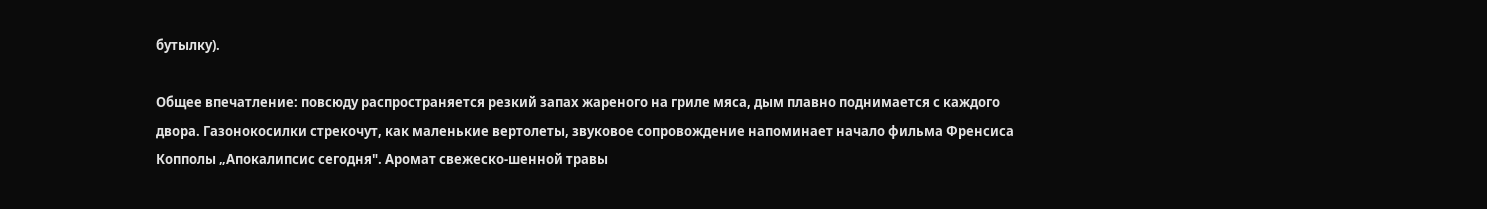бутылку).

Общее впечатление: повсюду распространяется резкий запах жареного на гриле мяса, дым плавно поднимается с каждого двора. Газонокосилки стрекочут, как маленькие вертолеты, звуковое сопровождение напоминает начало фильма Френсиса Копполы „Апокалипсис сегодня". Аромат свежеско-шенной травы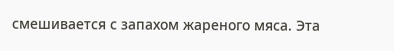смешивается с запахом жареного мяса. Эта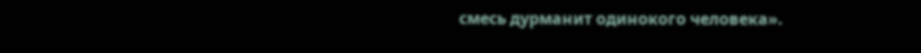смесь дурманит одинокого человека».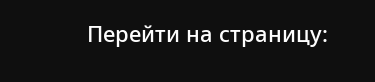Перейти на страницу: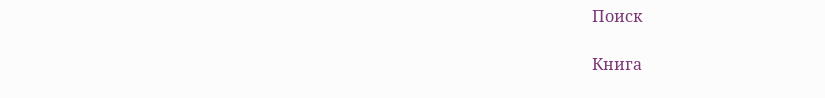Поиск

Книга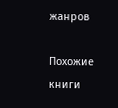жанров

Похожие книги